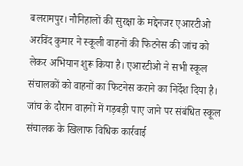बलरामपुर। नौनिहालों की सुरक्षा के मद्देनजर एआरटीओ अरविंद कुमार ने स्कूली वाहनों की फिटनेस की जांच को लेकर अभियान शुरू किया है। एआरटीओ ने सभी स्कूल संचालकों को वाहनों का फिटनेस कराने का निर्देश दिया है। जांच के दौरान वाहनों में गड़बड़ी पाए जाने पर संबंधित स्कूल संचालक के खिलाफ विधिक कार्रवाई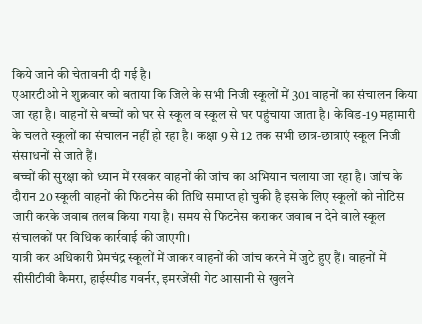किये जाने की चेतावनी दी गई है।
एआरटीओ ने शुक्रवार को बताया कि जिले के सभी निजी स्कूलों में 301 वाहनों का संचालन किया जा रहा है। वाहनों से बच्चों को घर से स्कूल व स्कूल से घर पहुंचाया जाता है। केविड-19 महामारी के चलते स्कूलों का संचालन नहीं हो रहा है। कक्षा 9 से 12 तक सभी छात्र-छात्राएं स्कूल निजी संसाधनों से जाते हैं।
बच्चों की सुरक्षा को ध्यान में रखकर वाहनों की जांच का अभियान चलाया जा रहा है। जांच के दौरान 20 स्कूली वाहनों की फिटनेस की तिथि समाप्त हो चुकी है इसके लिए स्कूलों को नोटिस जारी करके जवाब तलब किया गया है। समय से फिटनेस कराकर जवाब न देने वाले स्कूल संचालकों पर विधिक कार्रवाई की जाएगी।
यात्री कर अधिकारी प्रेमचंद्र स्कूलों में जाकर वाहनों की जांच करने में जुटे हुए हैं। वाहनों में सीसीटीवी कैमरा, हाईस्पीड गवर्नर, इमरजेंसी गेट आसानी से खुलने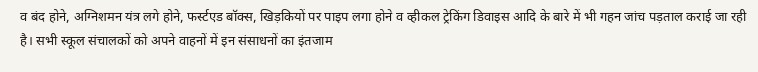व बंद होने, अग्निशमन यंत्र लगे होने, फर्स्टएड बॉक्स, खिड़कियों पर पाइप लगा होने व व्हीकल ट्रेकिंग डिवाइस आदि के बारे में भी गहन जांच पड़ताल कराई जा रही है। सभी स्कूल संचालकों को अपने वाहनों में इन संसाधनों का इंतजाम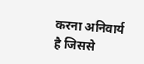करना अनिवार्य है जिससे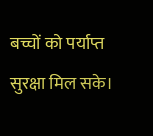बच्चों को पर्याप्त सुरक्षा मिल सके।